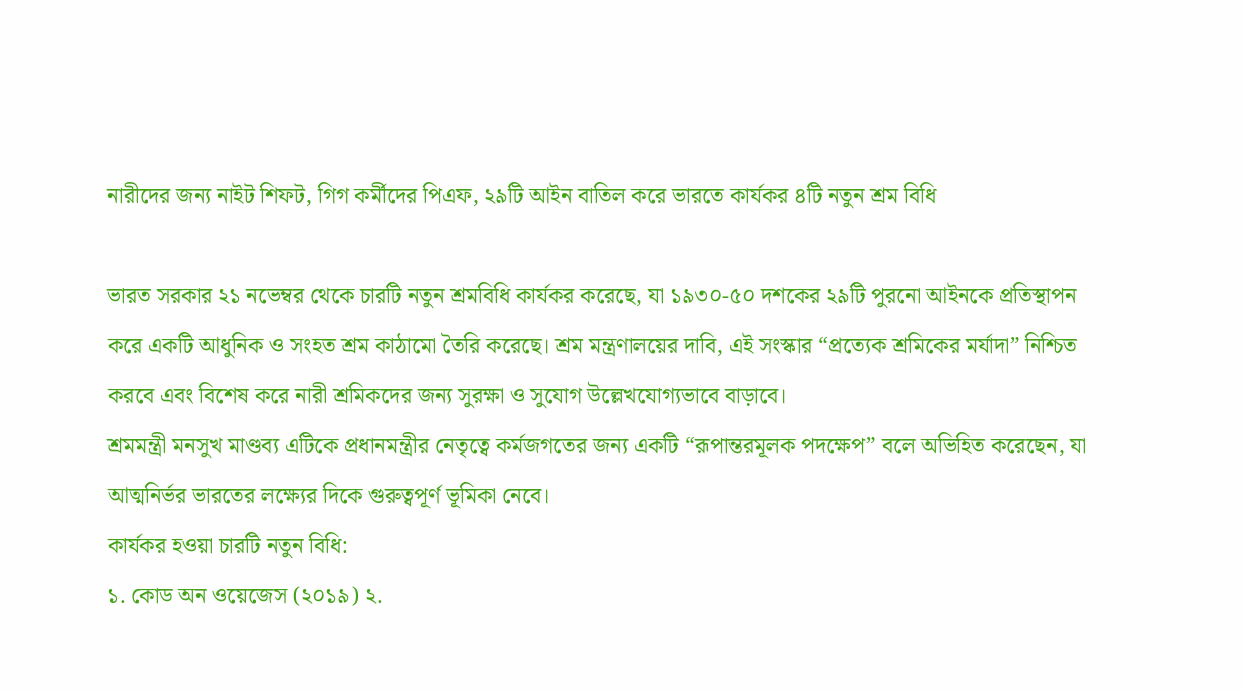নারীদের জন্য নাইট শিফট, গিগ কর্মীদের পিএফ, ২৯টি আইন বাতিল করে ভারতে কার্যকর ৪টি নতুন শ্রম বিধি

ভারত সরকার ২১ নভেম্বর থেকে চারটি নতুন শ্রমবিধি কার্যকর করেছে, যা ১৯৩০-৫০ দশকের ২৯টি পুরনো আইনকে প্রতিস্থাপন করে একটি আধুনিক ও সংহত শ্রম কাঠামো তৈরি করেছে। শ্রম মন্ত্রণালয়ের দাবি, এই সংস্কার “প্রত্যেক শ্রমিকের মর্যাদা” নিশ্চিত করবে এবং বিশেষ করে নারী শ্রমিকদের জন্য সুরক্ষা ও সুযোগ উল্লেখযোগ্যভাবে বাড়াবে।
শ্রমমন্ত্রী মনসুখ মাণ্ডব্য এটিকে প্রধানমন্ত্রীর নেতৃত্বে কর্মজগতের জন্য একটি “রূপান্তরমূলক পদক্ষেপ” বলে অভিহিত করেছেন, যা আত্মনির্ভর ভারতের লক্ষ্যের দিকে গুরুত্বপূর্ণ ভূমিকা নেবে।
কার্যকর হওয়া চারটি নতুন বিধি:
১. কোড অন ওয়েজেস (২০১৯) ২.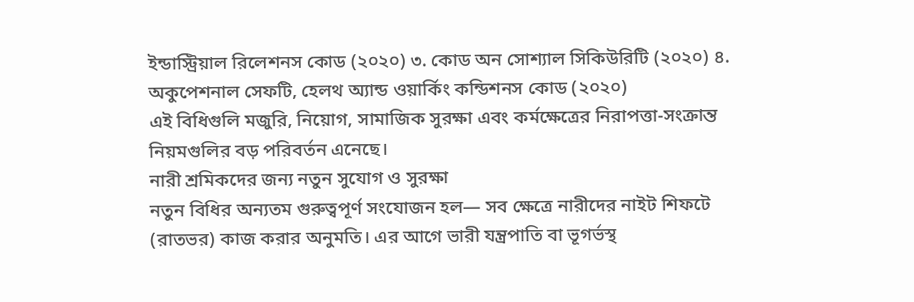ইন্ডাস্ট্রিয়াল রিলেশনস কোড (২০২০) ৩. কোড অন সোশ্যাল সিকিউরিটি (২০২০) ৪. অকুপেশনাল সেফটি, হেলথ অ্যান্ড ওয়ার্কিং কন্ডিশনস কোড (২০২০)
এই বিধিগুলি মজুরি, নিয়োগ, সামাজিক সুরক্ষা এবং কর্মক্ষেত্রের নিরাপত্তা-সংক্রান্ত নিয়মগুলির বড় পরিবর্তন এনেছে।
নারী শ্রমিকদের জন্য নতুন সুযোগ ও সুরক্ষা
নতুন বিধির অন্যতম গুরুত্বপূর্ণ সংযোজন হল— সব ক্ষেত্রে নারীদের নাইট শিফটে (রাতভর) কাজ করার অনুমতি। এর আগে ভারী যন্ত্রপাতি বা ভূগর্ভস্থ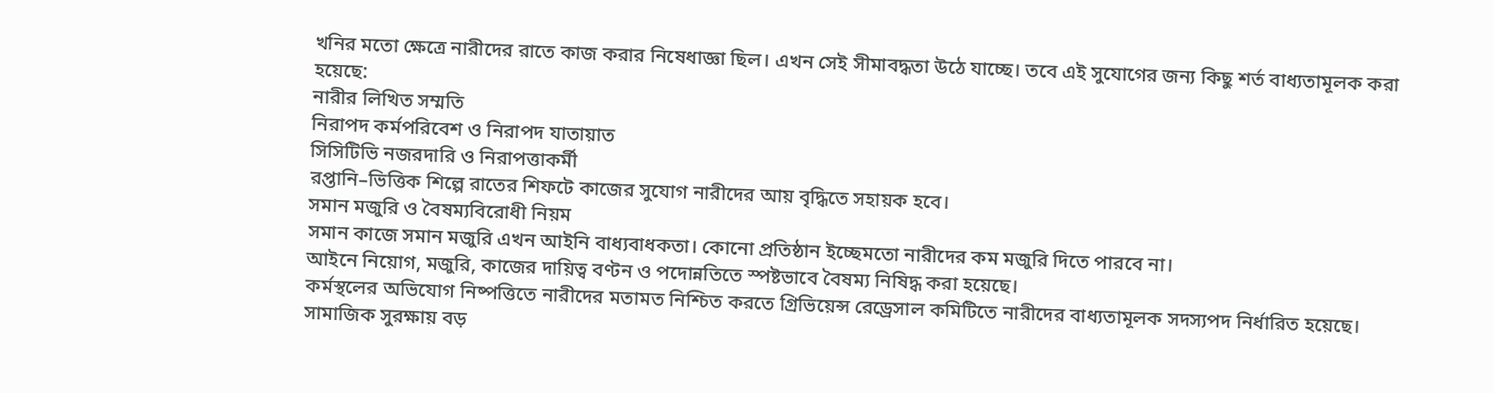খনির মতো ক্ষেত্রে নারীদের রাতে কাজ করার নিষেধাজ্ঞা ছিল। এখন সেই সীমাবদ্ধতা উঠে যাচ্ছে। তবে এই সুযোগের জন্য কিছু শর্ত বাধ্যতামূলক করা হয়েছে:
নারীর লিখিত সম্মতি
নিরাপদ কর্মপরিবেশ ও নিরাপদ যাতায়াত
সিসিটিভি নজরদারি ও নিরাপত্তাকর্মী
রপ্তানি–ভিত্তিক শিল্পে রাতের শিফটে কাজের সুযোগ নারীদের আয় বৃদ্ধিতে সহায়ক হবে।
সমান মজুরি ও বৈষম্যবিরোধী নিয়ম
সমান কাজে সমান মজুরি এখন আইনি বাধ্যবাধকতা। কোনো প্রতিষ্ঠান ইচ্ছেমতো নারীদের কম মজুরি দিতে পারবে না।
আইনে নিয়োগ, মজুরি, কাজের দায়িত্ব বণ্টন ও পদোন্নতিতে স্পষ্টভাবে বৈষম্য নিষিদ্ধ করা হয়েছে।
কর্মস্থলের অভিযোগ নিষ্পত্তিতে নারীদের মতামত নিশ্চিত করতে গ্রিভিয়েন্স রেড্রেসাল কমিটিতে নারীদের বাধ্যতামূলক সদস্যপদ নির্ধারিত হয়েছে।
সামাজিক সুরক্ষায় বড়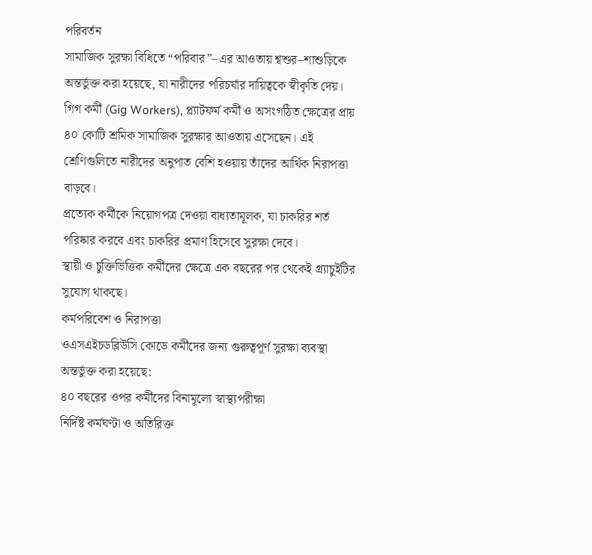পরিবর্তন
সামাজিক সুরক্ষা বিধিতে “পরিবার”–এর আওতায় শ্বশুর–শাশুড়িকে অন্তর্ভুক্ত করা হয়েছে, যা নারীদের পরিচর্যার দায়িত্বকে স্বীকৃতি দেয়।
গিগ কর্মী (Gig Workers), প্ল্যাটফর্ম কর্মী ও অসংগঠিত ক্ষেত্রের প্রায় ৪০ কোটি শ্রমিক সামাজিক সুরক্ষার আওতায় এসেছেন। এই শ্রেণিগুলিতে নারীদের অনুপাত বেশি হওয়ায় তাঁদের আর্থিক নিরাপত্তা বাড়বে।
প্রত্যেক কর্মীকে নিয়োগপত্র দেওয়া বাধ্যতামূলক, যা চাকরির শর্ত পরিষ্কার করবে এবং চাকরির প্রমাণ হিসেবে সুরক্ষা দেবে।
স্থায়ী ও চুক্তিভিত্তিক কর্মীদের ক্ষেত্রে এক বছরের পর থেকেই গ্র্যাচুইটির সুযোগ থাকছে।
কর্মপরিবেশ ও নিরাপত্তা
ওএসএইচডব্লিউসি কোডে কর্মীদের জন্য গুরুত্বপূর্ণ সুরক্ষা ব্যবস্থা অন্তর্ভুক্ত করা হয়েছে:
৪০ বছরের ওপর কর্মীদের বিনামূল্যে স্বাস্থ্যপরীক্ষা
নির্দিষ্ট কর্মঘণ্টা ও অতিরিক্ত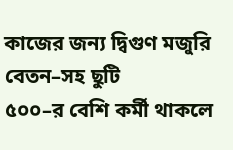কাজের জন্য দ্বিগুণ মজুরি
বেতন–সহ ছুটি
৫০০–র বেশি কর্মী থাকলে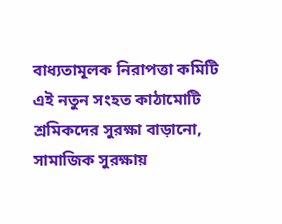বাধ্যতামূলক নিরাপত্তা কমিটি
এই নতুন সংহত কাঠামোটি শ্রমিকদের সুরক্ষা বাড়ানো, সামাজিক সুরক্ষায়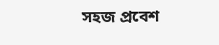সহজ প্রবেশ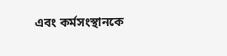এবং কর্মসংস্থানকে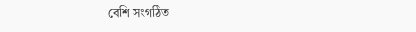বেশি সংগঠিত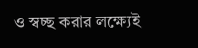ও স্বচ্ছ করার লক্ষ্যেই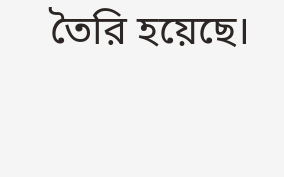তৈরি হয়েছে।